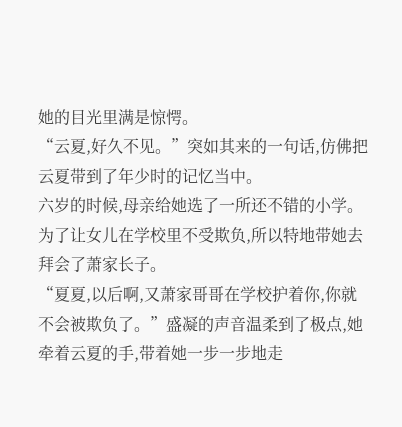她的目光里满是惊愕。
“云夏,好久不见。”突如其来的一句话,仿佛把云夏带到了年少时的记忆当中。
六岁的时候,母亲给她选了一所还不错的小学。
为了让女儿在学校里不受欺负,所以特地带她去拜会了萧家长子。
“夏夏,以后啊,又萧家哥哥在学校护着你,你就不会被欺负了。”盛凝的声音温柔到了极点,她牵着云夏的手,带着她一步一步地走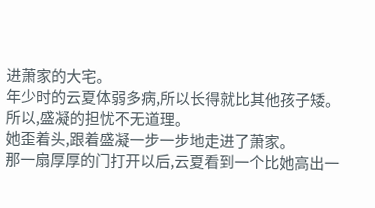进萧家的大宅。
年少时的云夏体弱多病,所以长得就比其他孩子矮。
所以,盛凝的担忧不无道理。
她歪着头,跟着盛凝一步一步地走进了萧家。
那一扇厚厚的门打开以后,云夏看到一个比她高出一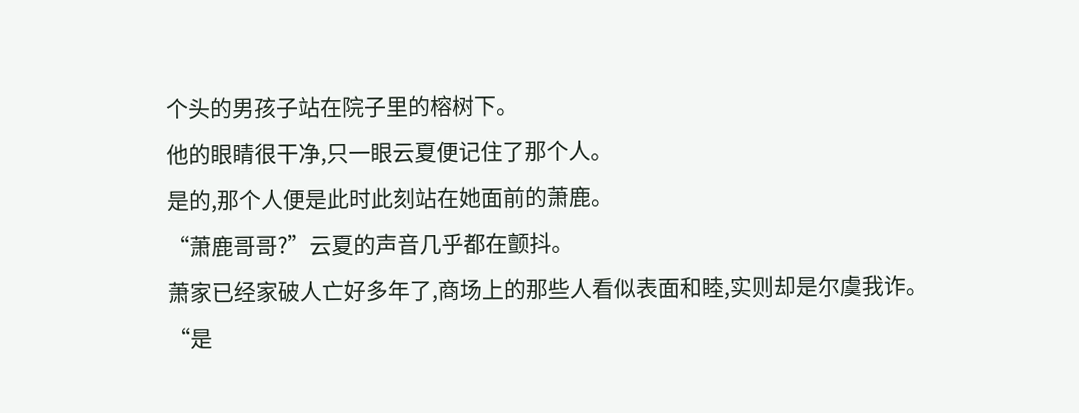个头的男孩子站在院子里的榕树下。
他的眼睛很干净,只一眼云夏便记住了那个人。
是的,那个人便是此时此刻站在她面前的萧鹿。
“萧鹿哥哥?”云夏的声音几乎都在颤抖。
萧家已经家破人亡好多年了,商场上的那些人看似表面和睦,实则却是尔虞我诈。
“是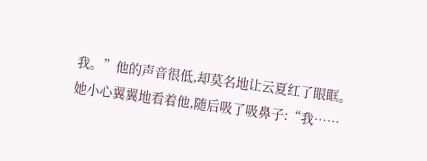我。”他的声音很低,却莫名地让云夏红了眼眶。
她小心翼翼地看着他,随后吸了吸鼻子:“我……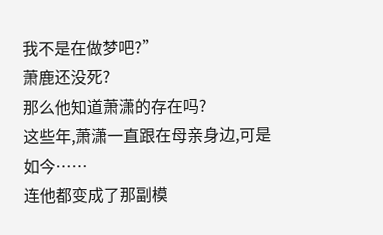我不是在做梦吧?”
萧鹿还没死?
那么他知道萧潇的存在吗?
这些年,萧潇一直跟在母亲身边,可是如今……
连他都变成了那副模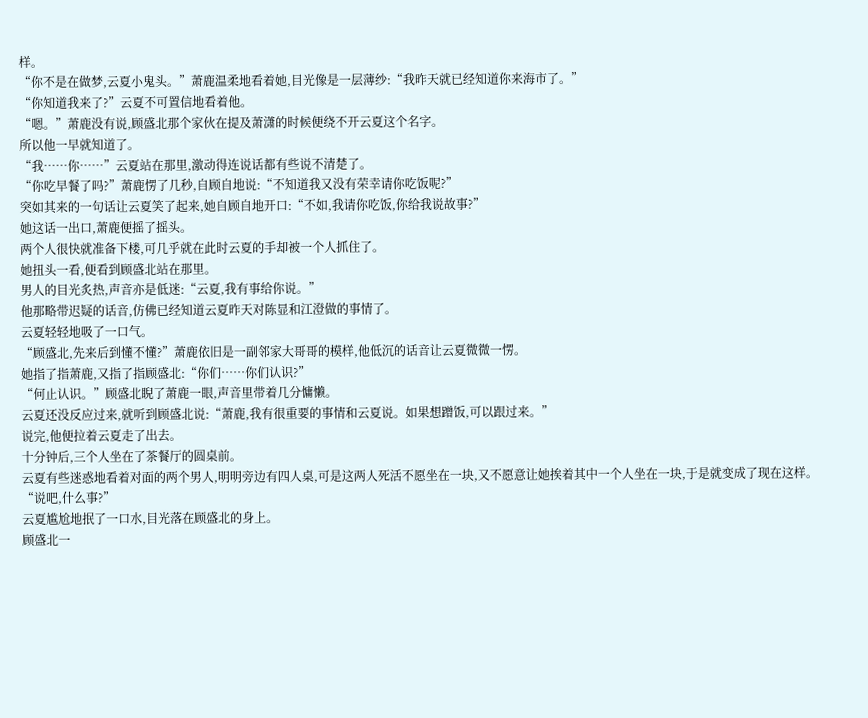样。
“你不是在做梦,云夏小鬼头。”萧鹿温柔地看着她,目光像是一层薄纱:“我昨天就已经知道你来海市了。”
“你知道我来了?”云夏不可置信地看着他。
“嗯。”萧鹿没有说,顾盛北那个家伙在提及萧潇的时候便绕不开云夏这个名字。
所以他一早就知道了。
“我……你……”云夏站在那里,激动得连说话都有些说不清楚了。
“你吃早餐了吗?”萧鹿愣了几秒,自顾自地说:“不知道我又没有荣幸请你吃饭呢?”
突如其来的一句话让云夏笑了起来,她自顾自地开口:“不如,我请你吃饭,你给我说故事?”
她这话一出口,萧鹿便摇了摇头。
两个人很快就准备下楼,可几乎就在此时云夏的手却被一个人抓住了。
她扭头一看,便看到顾盛北站在那里。
男人的目光炙热,声音亦是低迷:“云夏,我有事给你说。”
他那略带迟疑的话音,仿佛已经知道云夏昨天对陈显和江澄做的事情了。
云夏轻轻地吸了一口气。
“顾盛北,先来后到懂不懂?”萧鹿依旧是一副邻家大哥哥的模样,他低沉的话音让云夏微微一愣。
她指了指萧鹿,又指了指顾盛北:“你们……你们认识?”
“何止认识。”顾盛北睨了萧鹿一眼,声音里带着几分慵懒。
云夏还没反应过来,就听到顾盛北说:“萧鹿,我有很重要的事情和云夏说。如果想蹭饭,可以跟过来。”
说完,他便拉着云夏走了出去。
十分钟后,三个人坐在了茶餐厅的圆桌前。
云夏有些迷惑地看着对面的两个男人,明明旁边有四人桌,可是这两人死活不愿坐在一块,又不愿意让她挨着其中一个人坐在一块,于是就变成了现在这样。
“说吧,什么事?”
云夏尴尬地抿了一口水,目光落在顾盛北的身上。
顾盛北一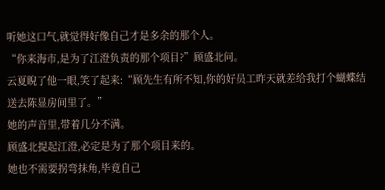听她这口气,就觉得好像自己才是多余的那个人。
“你来海市,是为了江澄负责的那个项目?”顾盛北问。
云夏睨了他一眼,笑了起来:“顾先生有所不知,你的好员工昨天就差给我打个蝴蝶结送去陈显房间里了。”
她的声音里,带着几分不满。
顾盛北提起江澄,必定是为了那个项目来的。
她也不需要拐弯抹角,毕竟自己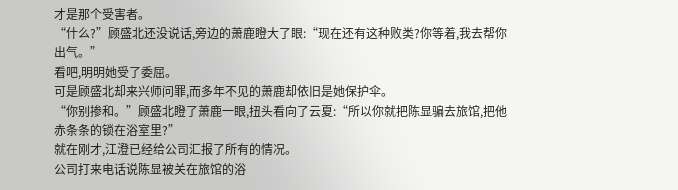才是那个受害者。
“什么?”顾盛北还没说话,旁边的萧鹿瞪大了眼:“现在还有这种败类?你等着,我去帮你出气。”
看吧,明明她受了委屈。
可是顾盛北却来兴师问罪,而多年不见的萧鹿却依旧是她保护伞。
“你别掺和。”顾盛北瞪了萧鹿一眼,扭头看向了云夏:“所以你就把陈显骗去旅馆,把他赤条条的锁在浴室里?”
就在刚才,江澄已经给公司汇报了所有的情况。
公司打来电话说陈显被关在旅馆的浴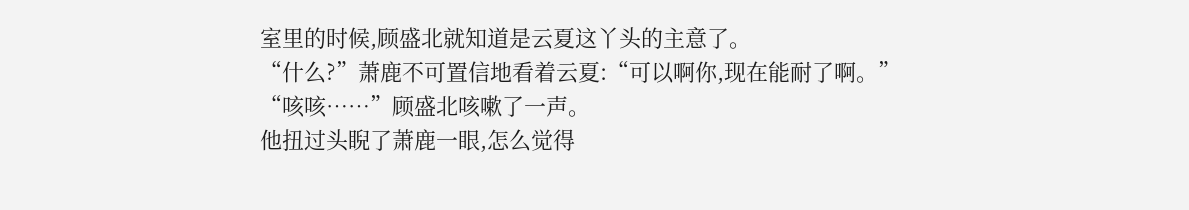室里的时候,顾盛北就知道是云夏这丫头的主意了。
“什么?”萧鹿不可置信地看着云夏:“可以啊你,现在能耐了啊。”
“咳咳……”顾盛北咳嗽了一声。
他扭过头睨了萧鹿一眼,怎么觉得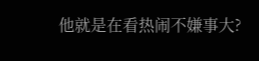他就是在看热闹不嫌事大?